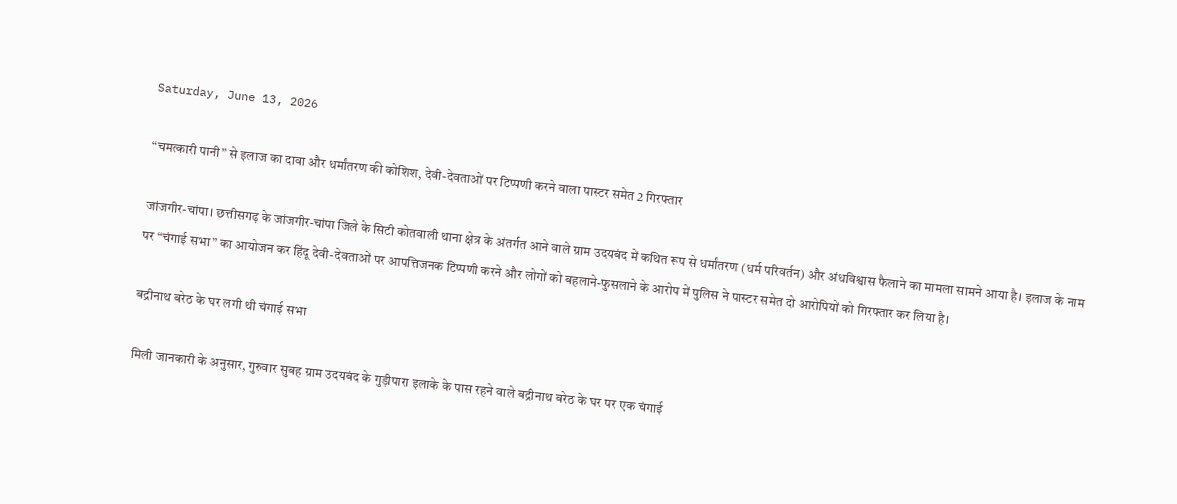Saturday, June 13, 2026

“चमत्कारी पानी” से इलाज का दावा और धर्मांतरण की कोशिश, देवी-देवताओं पर टिप्पणी करने वाला पास्टर समेत 2 गिरफ्तार

जांजगीर-चांपा। छत्तीसगढ़ के जांजगीर-चांपा जिले के सिटी कोतवाली थाना क्षेत्र के अंतर्गत आने वाले ग्राम उदयबंद में कथित रूप से धर्मांतरण (धर्म परिवर्तन) और अंधविश्वास फैलाने का मामला सामने आया है। इलाज के नाम पर “चंगाई सभा” का आयोजन कर हिंदू देवी-देवताओं पर आपत्तिजनक टिप्पणी करने और लोगों को बहलाने-फुसलाने के आरोप में पुलिस ने पास्टर समेत दो आरोपियों को गिरफ्तार कर लिया है।

बद्रीनाथ बरेठ के घर लगी थी चंगाई सभा

मिली जानकारी के अनुसार, गुरुवार सुबह ग्राम उदयबंद के गुड़ीपारा इलाके के पास रहने वाले बद्रीनाथ बरेठ के घर पर एक चंगाई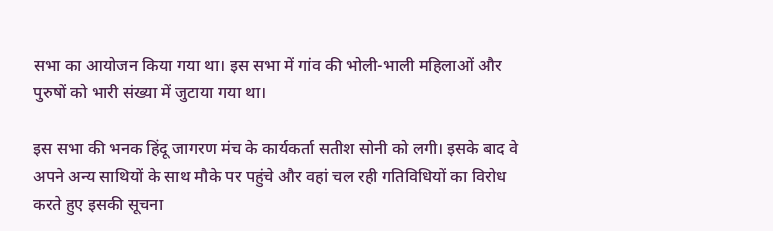सभा का आयोजन किया गया था। इस सभा में गांव की भोली-भाली महिलाओं और पुरुषों को भारी संख्या में जुटाया गया था।

इस सभा की भनक हिंदू जागरण मंच के कार्यकर्ता सतीश सोनी को लगी। इसके बाद वे अपने अन्य साथियों के साथ मौके पर पहुंचे और वहां चल रही गतिविधियों का विरोध करते हुए इसकी सूचना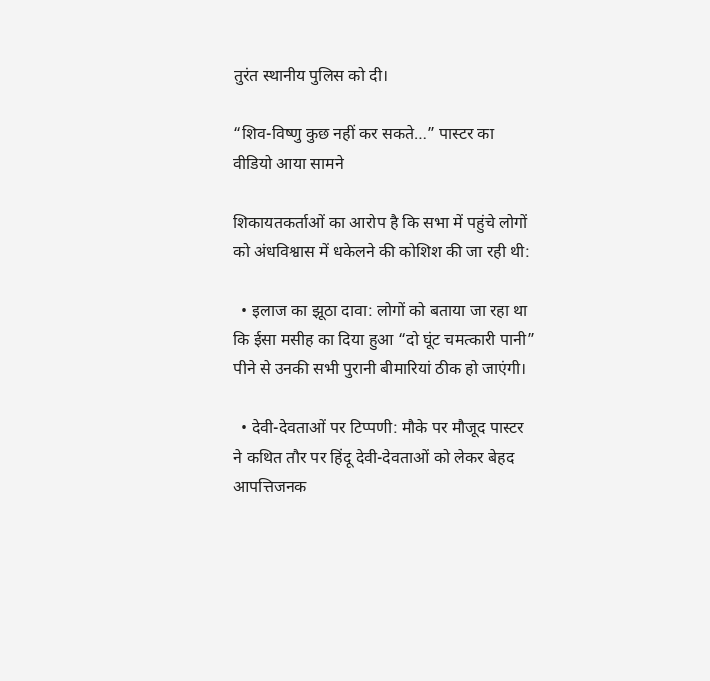तुरंत स्थानीय पुलिस को दी।

“शिव-विष्णु कुछ नहीं कर सकते…” पास्टर का वीडियो आया सामने

शिकायतकर्ताओं का आरोप है कि सभा में पहुंचे लोगों को अंधविश्वास में धकेलने की कोशिश की जा रही थी:

  • इलाज का झूठा दावा: लोगों को बताया जा रहा था कि ईसा मसीह का दिया हुआ “दो घूंट चमत्कारी पानी” पीने से उनकी सभी पुरानी बीमारियां ठीक हो जाएंगी।

  • देवी-देवताओं पर टिप्पणी: मौके पर मौजूद पास्टर ने कथित तौर पर हिंदू देवी-देवताओं को लेकर बेहद आपत्तिजनक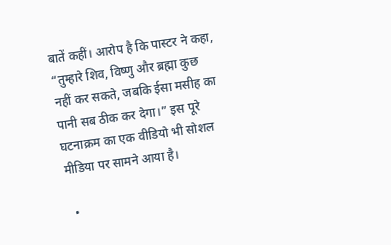बातें कहीं। आरोप है कि पास्टर ने कहा, “तुम्हारे शिव, विष्णु और ब्रह्मा कुछ नहीं कर सकते, जबकि ईसा मसीह का पानी सब ठीक कर देगा।” इस पूरे घटनाक्रम का एक वीडियो भी सोशल मीडिया पर सामने आया है।

  •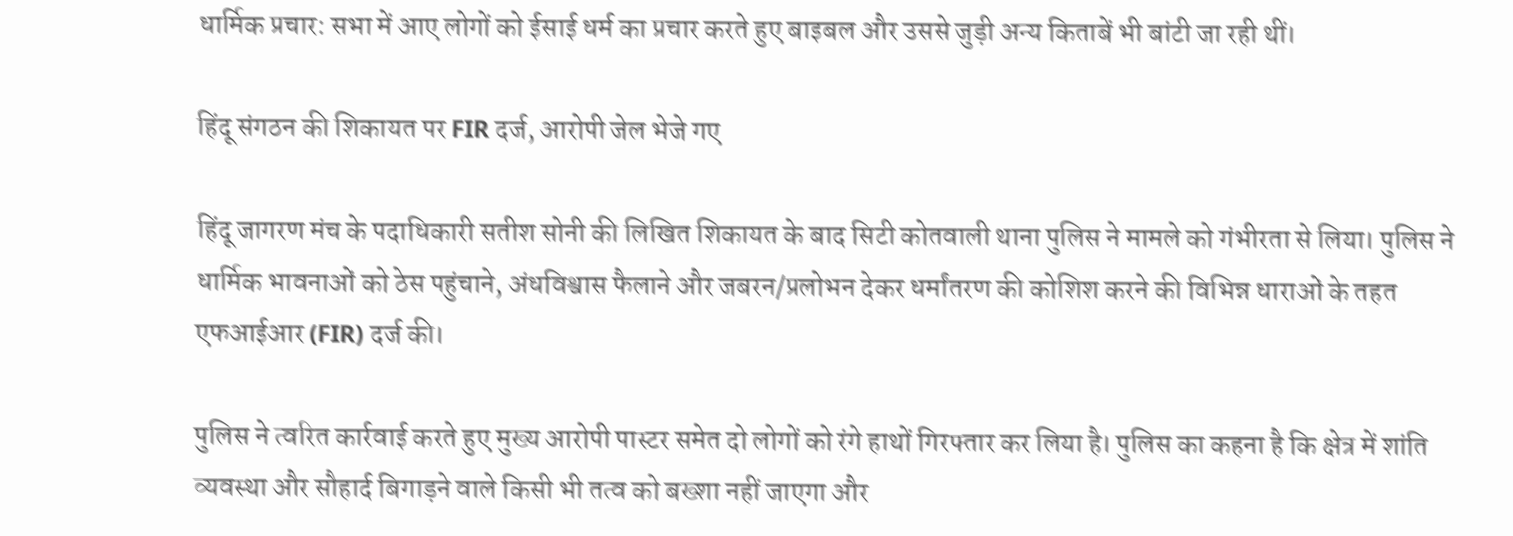धार्मिक प्रचार: सभा में आए लोगों को ईसाई धर्म का प्रचार करते हुए बाइबल और उससे जुड़ी अन्य किताबें भी बांटी जा रही थीं।

हिंदू संगठन की शिकायत पर FIR दर्ज, आरोपी जेल भेजे गए

हिंदू जागरण मंच के पदाधिकारी सतीश सोनी की लिखित शिकायत के बाद सिटी कोतवाली थाना पुलिस ने मामले को गंभीरता से लिया। पुलिस ने धार्मिक भावनाओं को ठेस पहुंचाने, अंधविश्वास फैलाने और जबरन/प्रलोभन देकर धर्मांतरण की कोशिश करने की विभिन्न धाराओं के तहत एफआईआर (FIR) दर्ज की।

पुलिस ने त्वरित कार्रवाई करते हुए मुख्य आरोपी पास्टर समेत दो लोगों को रंगे हाथों गिरफ्तार कर लिया है। पुलिस का कहना है कि क्षेत्र में शांति व्यवस्था और सौहार्द बिगाड़ने वाले किसी भी तत्व को बख्शा नहीं जाएगा और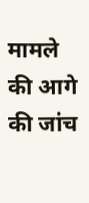मामले की आगे की जांच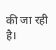की जा रही है।